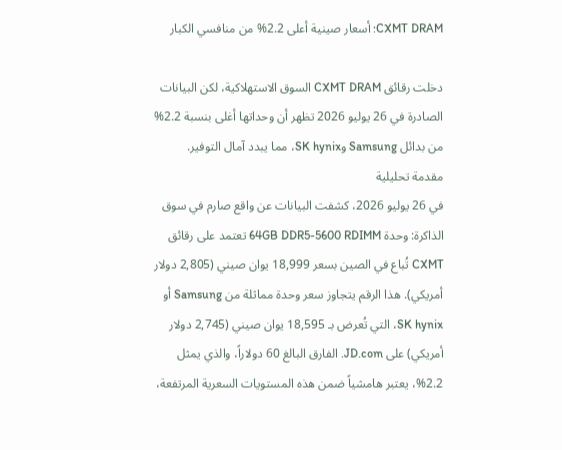CXMT DRAM: أسعار صينية أعلى 2.2% من منافسي الكبار

دخلت رقائق CXMT DRAM السوق الاستهلاكية، لكن البيانات الصادرة في 26 يوليو 2026 تظهر أن وحداتها أغلى بنسبة 2.2% من بدائل Samsung وSK hynix، مما يبدد آمال التوفير.
مقدمة تحليلية
في 26 يوليو 2026، كشفت البيانات عن واقع صارم في سوق الذاكرة: وحدة 64GB DDR5-5600 RDIMM تعتمد على رقائق CXMT تُباع في الصين بسعر 18,999 يوان صيني (2,805 دولار أمريكي). هذا الرقم يتجاوز سعر وحدة مماثلة من Samsung أو SK hynix، التي تُعرض بـ 18,595 يوان صيني (2,745 دولار أمريكي) على JD.com. الفارق البالغ 60 دولاراً، والذي يمثل 2.2%، يعتبر هامشياً ضمن هذه المستويات السعرية المرتفعة،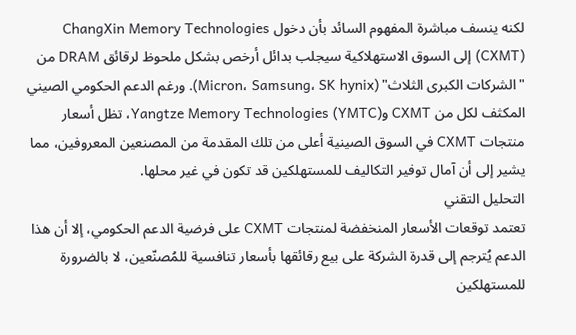لكنه ينسف مباشرة المفهوم السائد بأن دخول ChangXin Memory Technologies (CXMT) إلى السوق الاستهلاكية سيجلب بدائل أرخص بشكل ملحوظ لرقائق DRAM من "الشركات الكبرى الثلاث" (Micron، Samsung، SK hynix). ورغم الدعم الحكومي الصيني المكثف لكل من CXMT وYangtze Memory Technologies (YMTC)، تظل أسعار منتجات CXMT في السوق الصينية أعلى من تلك المقدمة من المصنعين المعروفين، مما يشير إلى أن آمال توفير التكاليف للمستهلكين قد تكون في غير محلها.
التحليل التقني
تعتمد توقعات الأسعار المنخفضة لمنتجات CXMT على فرضية الدعم الحكومي، إلا أن هذا الدعم يُترجم إلى قدرة الشركة على بيع رقائقها بأسعار تنافسية للمُصنّعين، لا بالضرورة للمستهلكين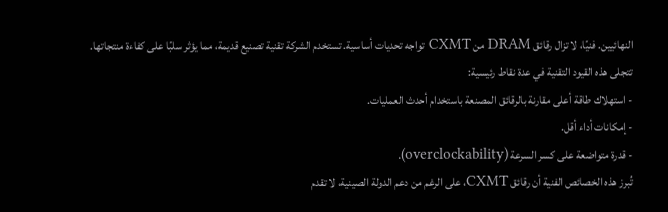النهائيين. فنيًا، لا تزال رقائق DRAM من CXMT تواجه تحديات أساسية. تستخدم الشركة تقنية تصنيع قديمة، مما يؤثر سلبًا على كفاءة منتجاتها.
تتجلى هذه القيود التقنية في عدة نقاط رئيسية:
- استهلاك طاقة أعلى مقارنة بالرقائق المصنعة باستخدام أحدث العمليات.
- إمكانات أداء أقل.
- قدرة متواضعة على كسر السرعة (overclockability).
تُبرز هذه الخصائص الفنية أن رقائق CXMT، على الرغم من دعم الدولة الصينية، لا تقدم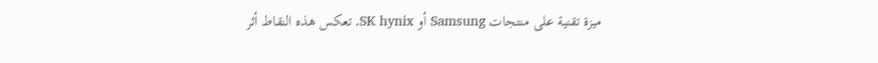ميزة تقنية على منتجات Samsung أو SK hynix. تعكس هذه النقاط أثر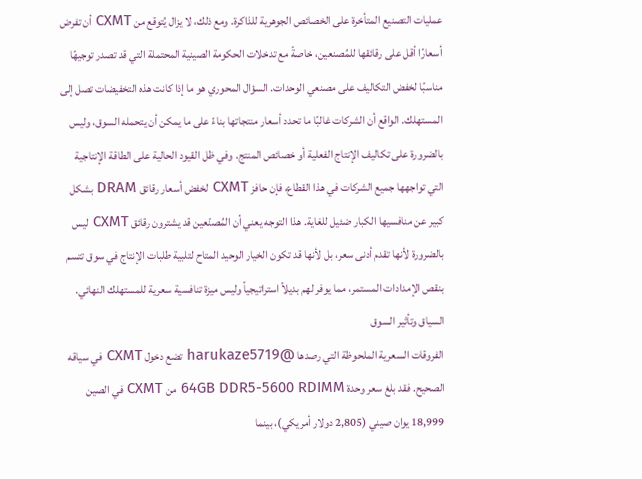عمليات التصنيع المتأخرة على الخصائص الجوهرية للذاكرة. ومع ذلك، لا يزال يُتوقع من CXMT أن تفرض أسعارًا أقل على رقائقها للمُصنعين، خاصةً مع تدخلات الحكومة الصينية المحتملة التي قد تصدر توجيهًا مناسبًا لخفض التكاليف على مصنعي الوحدات. السؤال المحوري هو ما إذا كانت هذه التخفيضات تصل إلى المستهلك. الواقع أن الشركات غالبًا ما تحدد أسعار منتجاتها بناءً على ما يمكن أن يتحمله السوق، وليس بالضرورة على تكاليف الإنتاج الفعلية أو خصائص المنتج. وفي ظل القيود الحالية على الطاقة الإنتاجية التي تواجهها جميع الشركات في هذا القطاع، فإن حافز CXMT لخفض أسعار رقائق DRAM بشكل كبير عن منافسيها الكبار ضئيل للغاية. هذا التوجه يعني أن المُصنّعين قد يشترون رقائق CXMT ليس بالضرورة لأنها تقدم أدنى سعر، بل لأنها قد تكون الخيار الوحيد المتاح لتلبية طلبات الإنتاج في سوق تتسم بنقص الإمدادات المستمر، مما يوفر لهم بديلاً استراتيجياً وليس ميزة تنافسية سعرية للمستهلك النهائي.
السياق وتأثير السوق
الفروقات السعرية الملحوظة التي رصدها @harukaze5719 تضع دخول CXMT في سياقه الصحيح. فقد بلغ سعر وحدة 64GB DDR5-5600 RDIMM من CXMT في الصين 18,999 يوان صيني (2,805 دولار أمريكي)، بينما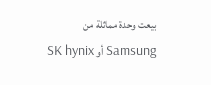بيعت وحدة مماثلة من Samsung أو SK hynix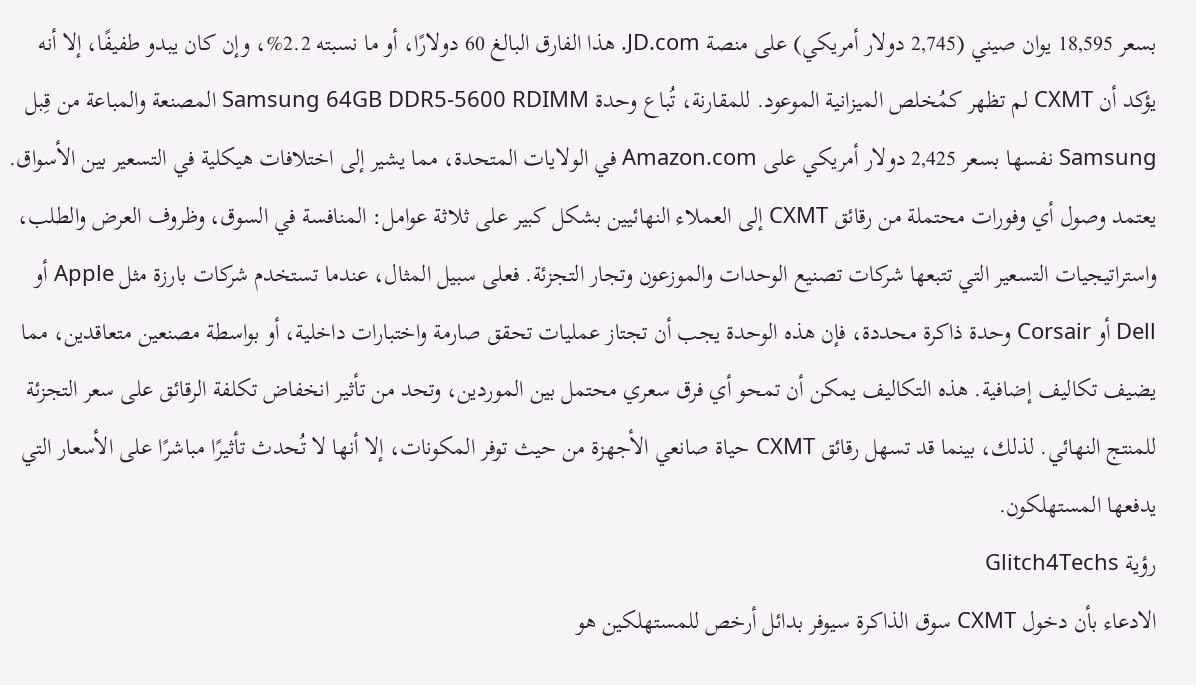بسعر 18,595 يوان صيني (2,745 دولار أمريكي) على منصة JD.com. هذا الفارق البالغ 60 دولارًا، أو ما نسبته 2.2%، وإن كان يبدو طفيفًا، إلا أنه يؤكد أن CXMT لم تظهر كمُخلص الميزانية الموعود. للمقارنة، تُباع وحدة Samsung 64GB DDR5-5600 RDIMM المصنعة والمباعة من قِبل Samsung نفسها بسعر 2,425 دولار أمريكي على Amazon.com في الولايات المتحدة، مما يشير إلى اختلافات هيكلية في التسعير بين الأسواق. يعتمد وصول أي وفورات محتملة من رقائق CXMT إلى العملاء النهائيين بشكل كبير على ثلاثة عوامل: المنافسة في السوق، وظروف العرض والطلب، واستراتيجيات التسعير التي تتبعها شركات تصنيع الوحدات والموزعون وتجار التجزئة. فعلى سبيل المثال، عندما تستخدم شركات بارزة مثل Apple أو Dell أو Corsair وحدة ذاكرة محددة، فإن هذه الوحدة يجب أن تجتاز عمليات تحقق صارمة واختبارات داخلية، أو بواسطة مصنعين متعاقدين، مما يضيف تكاليف إضافية. هذه التكاليف يمكن أن تمحو أي فرق سعري محتمل بين الموردين، وتحد من تأثير انخفاض تكلفة الرقائق على سعر التجزئة للمنتج النهائي. لذلك، بينما قد تسهل رقائق CXMT حياة صانعي الأجهزة من حيث توفر المكونات، إلا أنها لا تُحدث تأثيرًا مباشرًا على الأسعار التي يدفعها المستهلكون.
رؤية Glitch4Techs
الادعاء بأن دخول CXMT سوق الذاكرة سيوفر بدائل أرخص للمستهلكين هو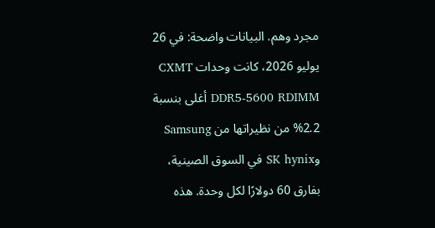مجرد وهم. البيانات واضحة: في 26 يوليو 2026، كانت وحدات CXMT DDR5-5600 RDIMM أغلى بنسبة 2.2% من نظيراتها من Samsung وSK hynix في السوق الصينية، بفارق 60 دولارًا لكل وحدة. هذه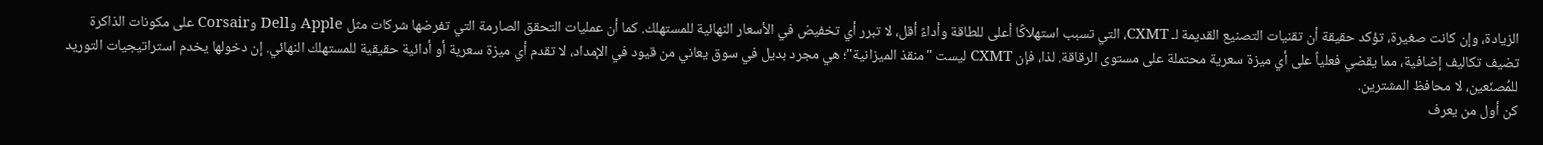الزيادة، وإن كانت صغيرة، تؤكد حقيقة أن تقنيات التصنيع القديمة لـ CXMT، التي تسبب استهلاكًا أعلى للطاقة وأداءً أقل، لا تبرر أي تخفيض في الأسعار النهائية للمستهلك. كما أن عمليات التحقق الصارمة التي تفرضها شركات مثل Apple وDell وCorsair على مكونات الذاكرة تضيف تكاليف إضافية، مما يقضي فعلياً على أي ميزة سعرية محتملة على مستوى الرقاقة. لذا، فإن CXMT ليست "منقذ الميزانية"؛ هي مجرد بديل في سوق يعاني من قيود في الإمداد، لا تقدم أي ميزة سعرية أو أدائية حقيقية للمستهلك النهائي. إن دخولها يخدم استراتيجيات التوريد للمُصنّعين، لا محافظ المشترين.
كن أول من يعرف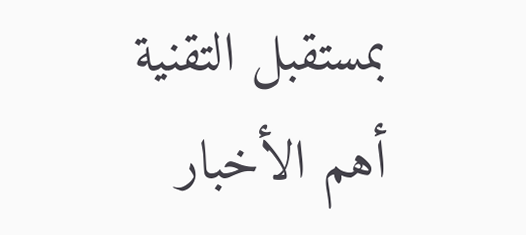بمستقبل التقنية
أهم الأخبار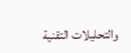والتحليلات التقنية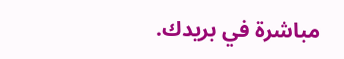مباشرة في بريدك.